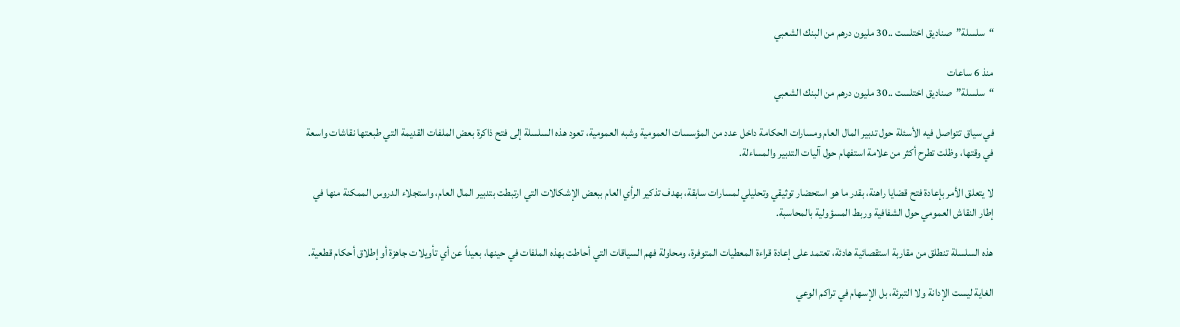“سلسلة”صناديق اختلست ..30 مليون درهم من البنك الشعبي

منذ 6 ساعات
“سلسلة”صناديق اختلست ..30 مليون درهم من البنك الشعبي

في سياق تتواصل فيه الأسئلة حول تدبير المال العام ومسارات الحكامة داخل عدد من المؤسسات العمومية وشبه العمومية، تعود هذه السلسلة إلى فتح ذاكرة بعض الملفات القديمة التي طبعتها نقاشات واسعة في وقتها، وظلت تطرح أكثر من علامة استفهام حول آليات التدبير والمساءلة.

لا يتعلق الأمر بإعادة فتح قضايا راهنة، بقدر ما هو استحضار توثيقي وتحليلي لمسارات سابقة، بهدف تذكير الرأي العام ببعض الإشكالات التي ارتبطت بتدبير المال العام، واستجلاء الدروس الممكنة منها في إطار النقاش العمومي حول الشفافية وربط المسؤولية بالمحاسبة.

هذه السلسلة تنطلق من مقاربة استقصائية هادئة، تعتمد على إعادة قراءة المعطيات المتوفرة، ومحاولة فهم السياقات التي أحاطت بهذه الملفات في حينها، بعيداً عن أي تأويلات جاهزة أو إطلاق أحكام قطعية.

الغاية ليست الإدانة ولا التبرئة، بل الإسهام في تراكم الوعي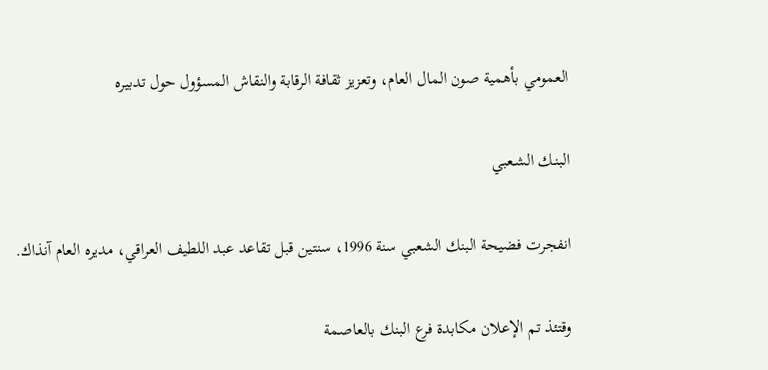العمومي بأهمية صون المال العام، وتعزيز ثقافة الرقابة والنقاش المسؤول حول تدبيره

البنـك الشـعبي

انفجرت فضيحة البنك الشعبي سنة 1996، سنتين قبل تقاعد عبد اللطيف العراقي، مديره العام آنذاك.

وقتئذ تم الإعلان مكابدة فرع البنك بالعاصمة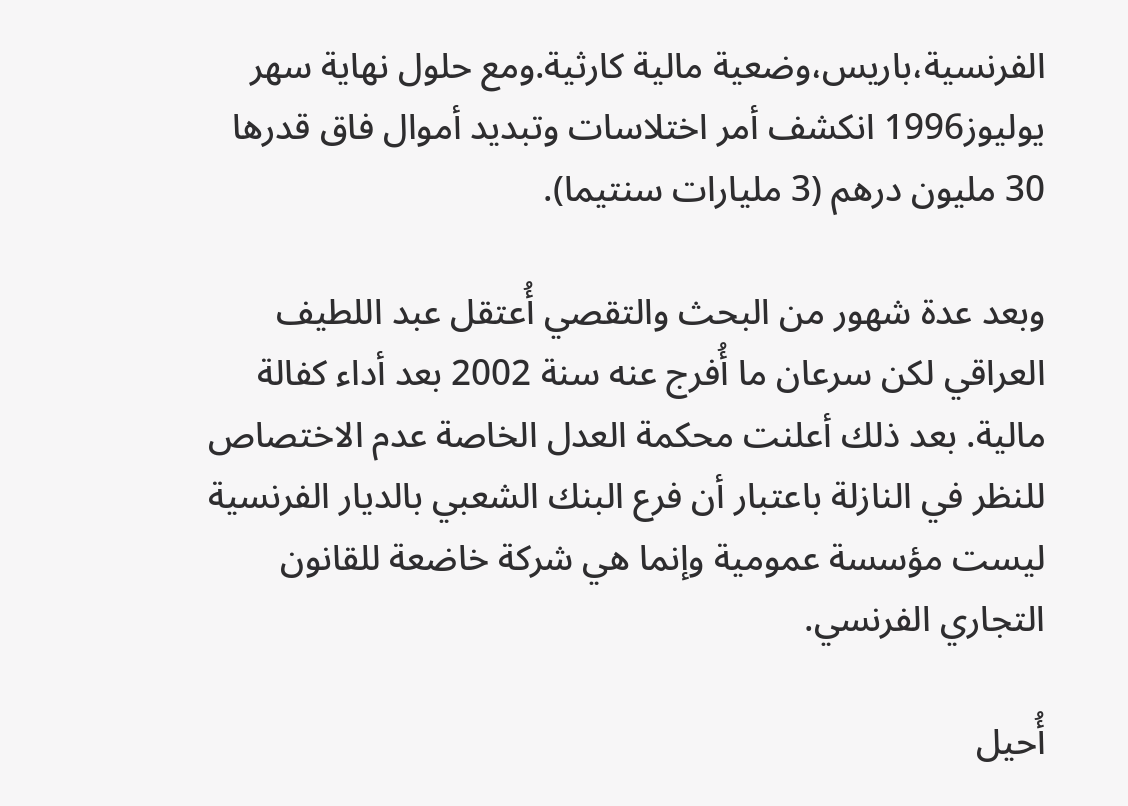الفرنسية،باريس،وضعية مالية كارثية.ومع حلول نهاية سهر يوليوز1996 انكشف أمر اختلاسات وتبديد أموال فاق قدرها 30 مليون درهم (3 مليارات سنتيما).

وبعد عدة شهور من البحث والتقصي أُعتقل عبد اللطيف العراقي لكن سرعان ما أُفرج عنه سنة 2002 بعد أداء كفالة مالية. بعد ذلك أعلنت محكمة العدل الخاصة عدم الاختصاص للنظر في النازلة باعتبار أن فرع البنك الشعبي بالديار الفرنسية ليست مؤسسة عمومية وإنما هي شركة خاضعة للقانون التجاري الفرنسي.

أُحيل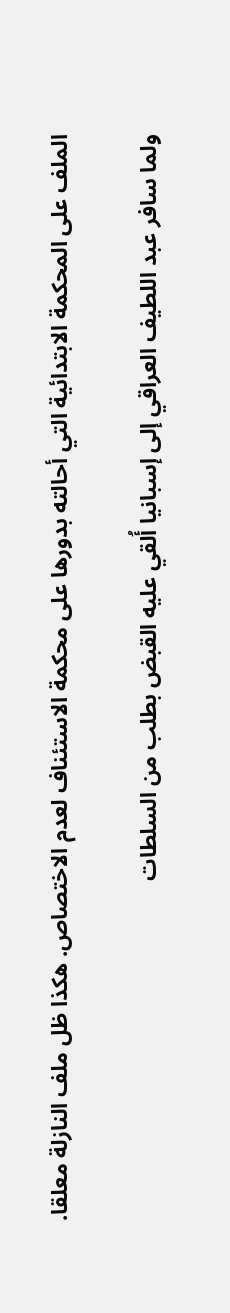الملف على المحكمة الابتدائية التي أحالته بدورها على محكمة الاستئناف لعدم الاختصاص. هكذا ظل ملف النازلة معلقا.

ولما سافر عبد اللطيف العراقي إلى إسبانيا أُلقي عليه القبض بطلب من السلطات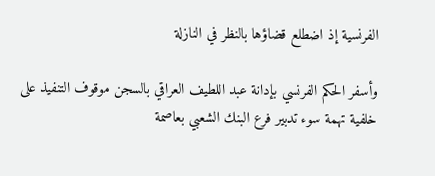الفرنسية إذ اضطلع قضاؤها بالنظر في النازلة

وأسفر الحكم الفرنسي بإدانة عبد اللطيف العراقي بالسجن موقوف التنفيذ على خلفية تهمة سوء تدبير فرع البنك الشعبي بعاصمة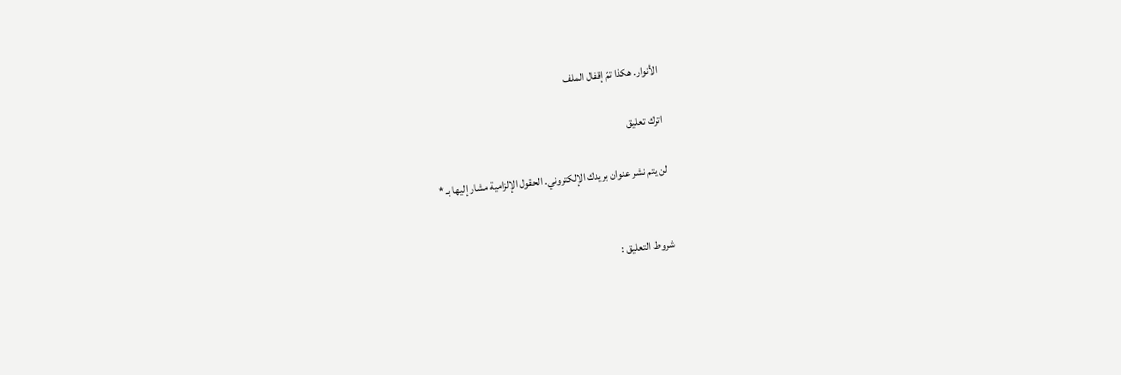الأنوار. هكذا تمّ إقفال الملف

اترك تعليق

لن يتم نشر عنوان بريدك الإلكتروني. الحقول الإلزامية مشار إليها بـ *


شروط التعليق :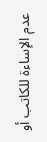عدم الإساءة للكاتب أو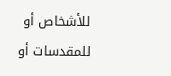للأشخاص أو للمقدسات أو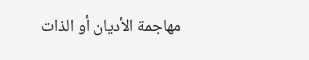مهاجمة الأديان أو الذات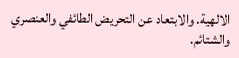الالهية. والابتعاد عن التحريض الطائفي والعنصري والشتائم.